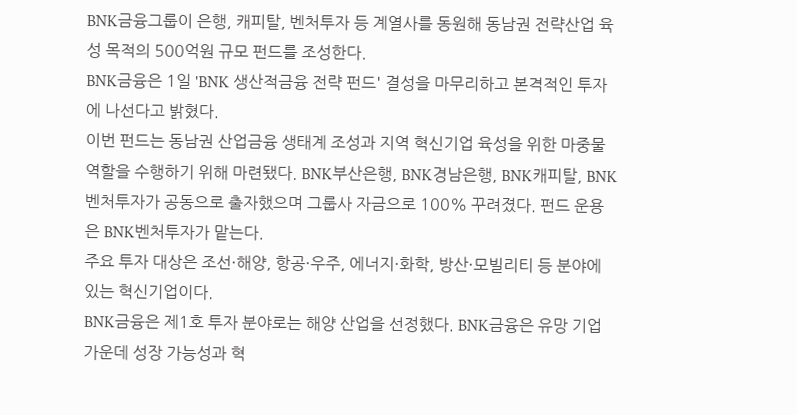BNK금융그룹이 은행, 캐피탈, 벤처투자 등 계열사를 동원해 동남권 전략산업 육성 목적의 500억원 규모 펀드를 조성한다.
BNK금융은 1일 'BNK 생산적금융 전략 펀드' 결성을 마무리하고 본격적인 투자에 나선다고 밝혔다.
이번 펀드는 동남권 산업금융 생태계 조성과 지역 혁신기업 육성을 위한 마중물 역할을 수행하기 위해 마련됐다. BNK부산은행, BNK경남은행, BNK캐피탈, BNK벤처투자가 공동으로 출자했으며 그룹사 자금으로 100% 꾸려졌다. 펀드 운용은 BNK벤처투자가 맡는다.
주요 투자 대상은 조선·해양, 항공·우주, 에너지·화학, 방산·모빌리티 등 분야에 있는 혁신기업이다.
BNK금융은 제1호 투자 분야로는 해양 산업을 선정했다. BNK금융은 유망 기업 가운데 성장 가능성과 혁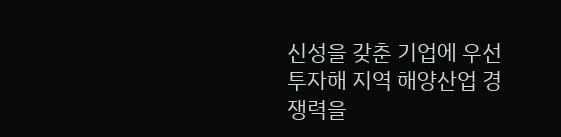신성을 갖춘 기업에 우선 투자해 지역 해양산업 경쟁력을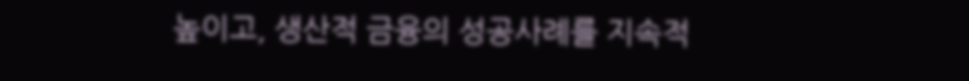높이고, 생산적 금융의 성공사례를 지속적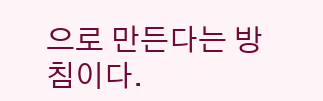으로 만든다는 방침이다.